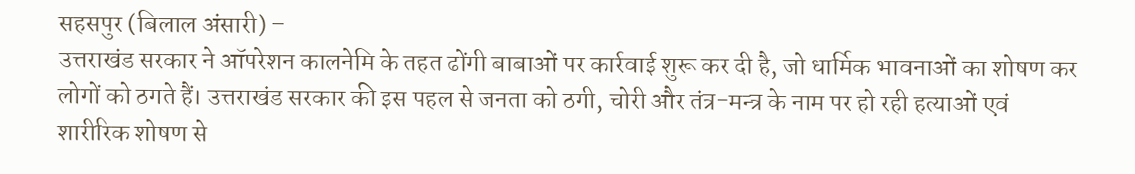सहसपुर (बिलाल अंसारी) –
उत्तराखंड सरकार ने ऑपरेशन कालनेमि के तहत ढोंगी बाबाओं पर कार्रवाई शुरू कर दी है, जो धार्मिक भावनाओं का शोषण कर लोगों को ठगते हैं। उत्तराखंड सरकार की इस पहल से जनता को ठगी, चोरी और तंत्र-मन्त्र के नाम पर हो रही हत्याओं एवं शारीरिक शोषण से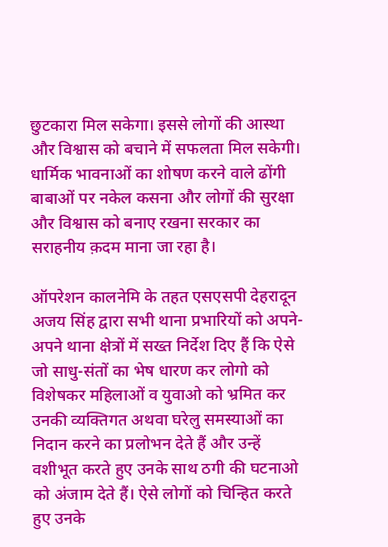छुटकारा मिल सकेगा। इससे लोगों की आस्था और विश्वास को बचाने में सफलता मिल सकेगी। धार्मिक भावनाओं का शोषण करने वाले ढोंगी बाबाओं पर नकेल कसना और लोगों की सुरक्षा और विश्वास को बनाए रखना सरकार का सराहनीय क़दम माना जा रहा है।

ऑपरेशन कालनेमि के तहत एसएसपी देहरादून अजय सिंह द्वारा सभी थाना प्रभारियों को अपने-अपने थाना क्षेत्रों में सख्त निर्देश दिए हैं कि ऐसे जो साधु-संतों का भेष धारण कर लोगो को विशेषकर महिलाओं व युवाओ को भ्रमित कर उनकी व्यक्तिगत अथवा घरेलु समस्याओं का निदान करने का प्रलोभन देते हैं और उन्हें वशीभूत करते हुए उनके साथ ठगी की घटनाओ को अंजाम देते हैं। ऐसे लोगों को चिन्हित करते हुए उनके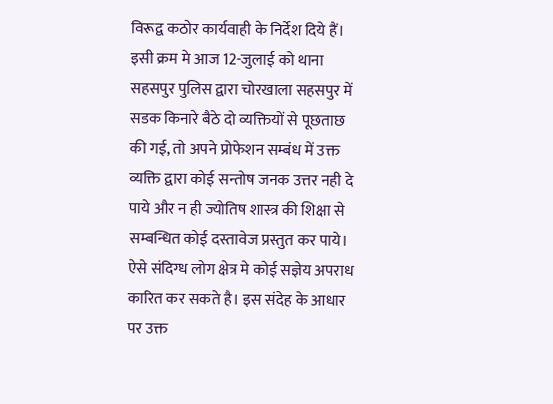विरूद्व कठोर कार्यवाही के निर्देश दिये हैं। इसी क्रम मे आज 12-जुलाई को थाना सहसपुर पुलिस द्वारा चोरखाला सहसपुर में सडक किनारे बैठे दो व्यक्तियों से पूछताछ की गई, तो अपने प्रोफेशन सम्बंध में उक्त व्यक्ति द्वारा कोई सन्तोष जनक उत्तर नही दे पाये और न ही ज्योतिष शास्त्र की शिक्षा से सम्बन्धित कोई दस्तावेज प्रस्तुत कर पाये। ऐसे संदिग्ध लोग क्षेत्र मे कोई सज्ञेय अपराध कारित कर सकते है। इस संदेह के आधार पर उक्त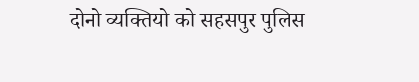दोनो व्यक्तियो को सहसपुर पुलिस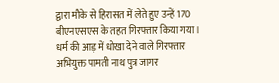द्वारा मौके से हिरासत में लेते हुए उन्हें 170 बीएनएसएस के तहत गिरफ्तार किया गया।
धर्म की आड़ में धोखा देने वाले गिरफ्तार अभियुक्त पामती नाथ पुत्र जागर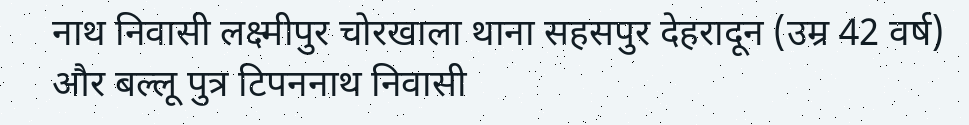नाथ निवासी लक्ष्मीपुर चोरखाला थाना सहसपुर देहरादून (उम्र 42 वर्ष) और बल्लू पुत्र टिपननाथ निवासी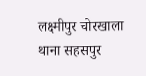लक्ष्मीपुर चोरखाला थाना सहसपुर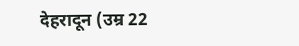देहरादून (उम्र 22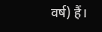वर्ष) हैं।